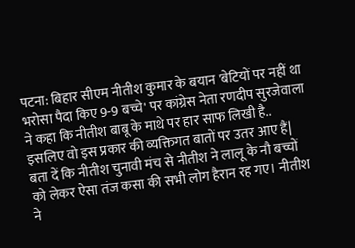पटना: बिहार सीएम नीतीश कुमार के बयान 'बेटियों पर नहीं था भरोसा पैदा किए 9-9 बच्चे' पर कांग्रेस नेता रणदीप सुरजेवाला ने कहा कि नीतीश बाबू के माथे पर हार साफ लिखी है.. इसलिए वो इस प्रकार की व्यक्तिगत बातों पर उतर आए हैं|
बता दें कि नीतीश चुनावी मंच से नीतीश ने लालू के नौ बच्चों को लेकर ऐसा तंज कसा की सभी लोग हैरान रह गए। नीतीश ने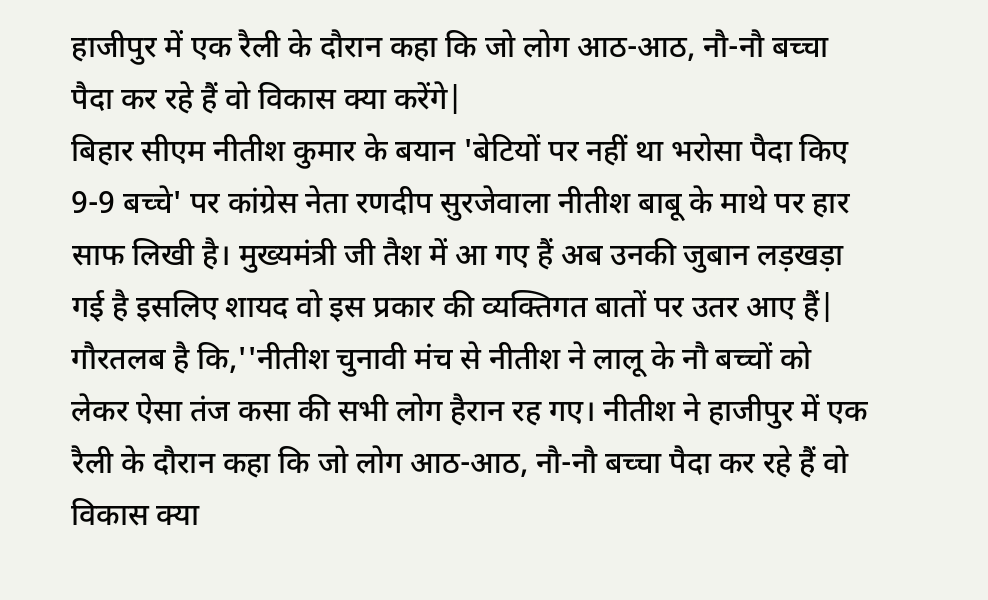हाजीपुर में एक रैली के दौरान कहा कि जो लोग आठ-आठ, नौ-नौ बच्चा पैदा कर रहे हैं वो विकास क्या करेंगे|
बिहार सीएम नीतीश कुमार के बयान 'बेटियों पर नहीं था भरोसा पैदा किए 9-9 बच्चे' पर कांग्रेस नेता रणदीप सुरजेवाला नीतीश बाबू के माथे पर हार साफ लिखी है। मुख्यमंत्री जी तैश में आ गए हैं अब उनकी जुबान लड़खड़ा गई है इसलिए शायद वो इस प्रकार की व्यक्तिगत बातों पर उतर आए हैं|
गौरतलब है कि,''नीतीश चुनावी मंच से नीतीश ने लालू के नौ बच्चों को लेकर ऐसा तंज कसा की सभी लोग हैरान रह गए। नीतीश ने हाजीपुर में एक रैली के दौरान कहा कि जो लोग आठ-आठ, नौ-नौ बच्चा पैदा कर रहे हैं वो विकास क्या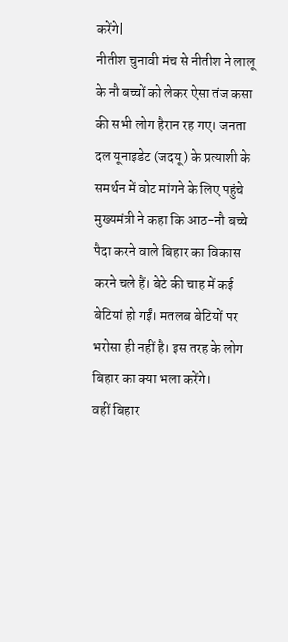करेंगे|
नीतीश चुनावी मंच से नीतीश ने लालू के नौ बच्चों को लेकर ऐसा तंज कसा की सभी लोग हैरान रह गए। जनता दल यूनाइडेट (जदयू) के प्रत्याशी के समर्थन में वोट मांगने के लिए पहुंचे मुख्यमंत्री ने कहा कि आठ-नौ बच्चे पैदा करने वाले बिहार का विकास करने चले हैं। बेटे की चाह में कई बेटियां हो गईं। मतलब बेटियों पर भरोसा ही नहीं है। इस तरह के लोग बिहार का क्या भला करेंगे।
वहीं बिहार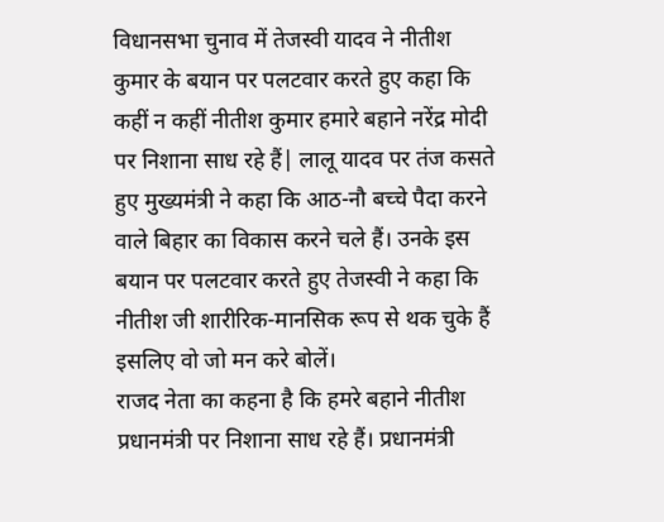विधानसभा चुनाव में तेजस्वी यादव ने नीतीश कुमार के बयान पर पलटवार करते हुए कहा कि कहीं न कहीं नीतीश कुमार हमारे बहाने नरेंद्र मोदी पर निशाना साध रहे हैं| लालू यादव पर तंज कसते हुए मुख्यमंत्री ने कहा कि आठ-नौ बच्चे पैदा करने वाले बिहार का विकास करने चले हैं। उनके इस बयान पर पलटवार करते हुए तेजस्वी ने कहा कि नीतीश जी शारीरिक-मानसिक रूप से थक चुके हैं इसलिए वो जो मन करे बोलें।
राजद नेता का कहना है कि हमरे बहाने नीतीश प्रधानमंत्री पर निशाना साध रहे हैं। प्रधानमंत्री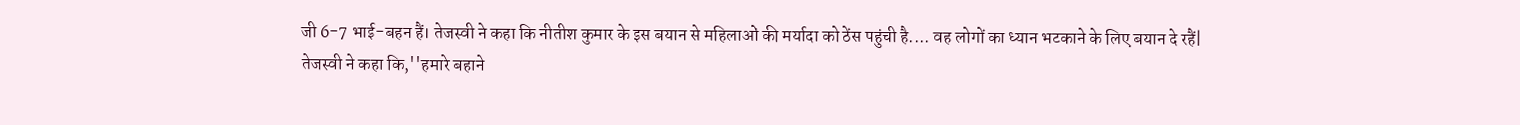जी 6-7 भाई-बहन हैं। तेजस्वी ने कहा कि नीतीश कुमार के इस बयान से महिलाओं की मर्यादा को ठेंस पहुंची है.... वह लोगों का ध्यान भटकाने के लिए बयान दे रहैं|
तेजस्वी ने कहा कि,''हमारे बहाने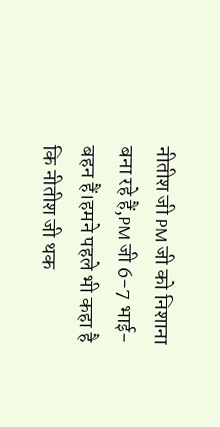नीतीश जी PM जी को निशाना बना रहे हैं,PM जी 6-7 भाई-बहन हैं।हमने पहले भी कहा है कि नीतीश जी थक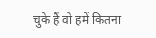चुके हैं वो हमें कितना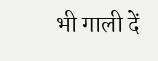भी गाली दें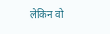लेकिन वो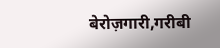बेरोज़गारी,गरीबी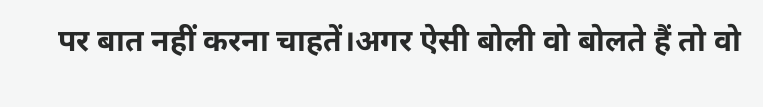पर बात नहीं करना चाहतें।अगर ऐसी बोली वो बोलते हैं तो वो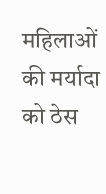महिलाओं की मर्यादा को ठेस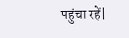पहुंचा रहें|